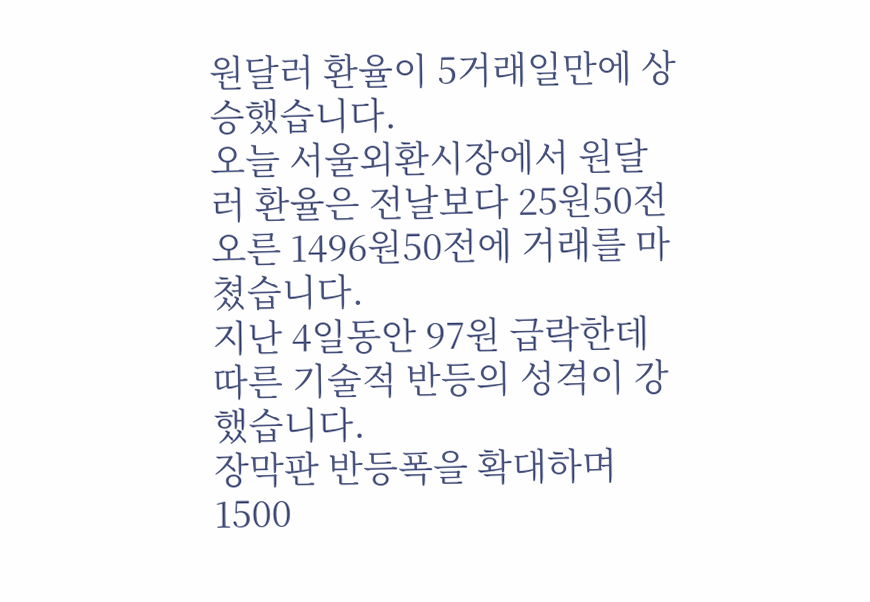원달러 환율이 5거래일만에 상승했습니다.
오늘 서울외환시장에서 원달러 환율은 전날보다 25원50전 오른 1496원50전에 거래를 마쳤습니다.
지난 4일동안 97원 급락한데 따른 기술적 반등의 성격이 강했습니다.
장막판 반등폭을 확대하며 1500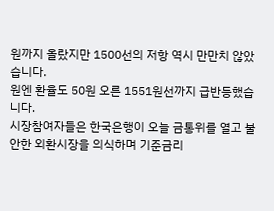원까지 올랐지만 1500선의 저항 역시 만만치 않았습니다.
원엔 환율도 50원 오른 1551원선까지 급반등했습니다.
시장참여자들은 한국은행이 오늘 금통위를 열고 불안한 외환시장을 의식하며 기준금리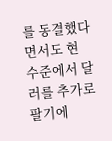를 동결했다면서도 현 수준에서 달러를 추가로 팔기에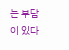는 부담이 있다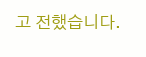고 전했습니다.